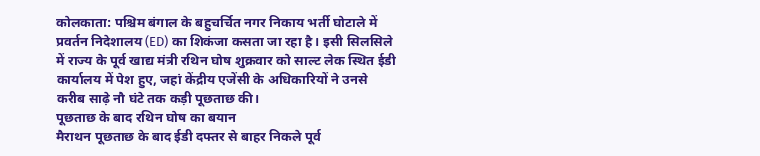कोलकाता: पश्चिम बंगाल के बहुचर्चित नगर निकाय भर्ती घोटाले में प्रवर्तन निदेशालय (ED) का शिकंजा कसता जा रहा है। इसी सिलसिले में राज्य के पूर्व खाद्य मंत्री रथिन घोष शुक्रवार को साल्ट लेक स्थित ईडी कार्यालय में पेश हुए, जहां केंद्रीय एजेंसी के अधिकारियों ने उनसे करीब साढ़े नौ घंटे तक कड़ी पूछताछ की।
पूछताछ के बाद रथिन घोष का बयान
मैराथन पूछताछ के बाद ईडी दफ्तर से बाहर निकले पूर्व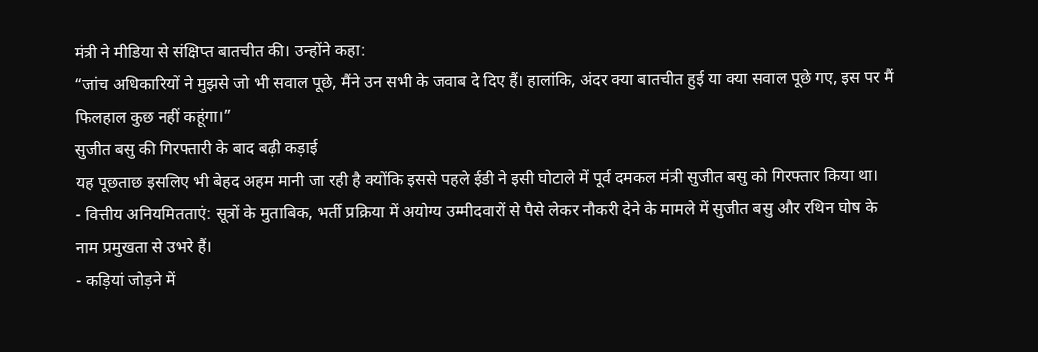मंत्री ने मीडिया से संक्षिप्त बातचीत की। उन्होंने कहा:
“जांच अधिकारियों ने मुझसे जो भी सवाल पूछे, मैंने उन सभी के जवाब दे दिए हैं। हालांकि, अंदर क्या बातचीत हुई या क्या सवाल पूछे गए, इस पर मैं फिलहाल कुछ नहीं कहूंगा।”
सुजीत बसु की गिरफ्तारी के बाद बढ़ी कड़ाई
यह पूछताछ इसलिए भी बेहद अहम मानी जा रही है क्योंकि इससे पहले ईडी ने इसी घोटाले में पूर्व दमकल मंत्री सुजीत बसु को गिरफ्तार किया था।
- वित्तीय अनियमितताएं: सूत्रों के मुताबिक, भर्ती प्रक्रिया में अयोग्य उम्मीदवारों से पैसे लेकर नौकरी देने के मामले में सुजीत बसु और रथिन घोष के नाम प्रमुखता से उभरे हैं।
- कड़ियां जोड़ने में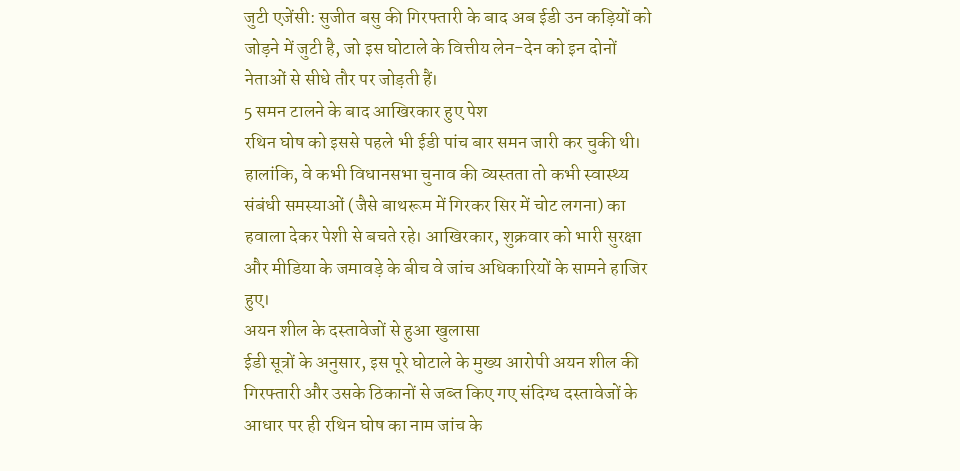जुटी एजेंसी: सुजीत बसु की गिरफ्तारी के बाद अब ईडी उन कड़ियों को जोड़ने में जुटी है, जो इस घोटाले के वित्तीय लेन-देन को इन दोनों नेताओं से सीधे तौर पर जोड़ती हैं।
5 समन टालने के बाद आखिरकार हुए पेश
रथिन घोष को इससे पहले भी ईडी पांच बार समन जारी कर चुकी थी। हालांकि, वे कभी विधानसभा चुनाव की व्यस्तता तो कभी स्वास्थ्य संबंधी समस्याओं (जैसे बाथरूम में गिरकर सिर में चोट लगना) का हवाला देकर पेशी से बचते रहे। आखिरकार, शुक्रवार को भारी सुरक्षा और मीडिया के जमावड़े के बीच वे जांच अधिकारियों के सामने हाजिर हुए।
अयन शील के दस्तावेजों से हुआ खुलासा
ईडी सूत्रों के अनुसार, इस पूरे घोटाले के मुख्य आरोपी अयन शील की गिरफ्तारी और उसके ठिकानों से जब्त किए गए संदिग्ध दस्तावेजों के आधार पर ही रथिन घोष का नाम जांच के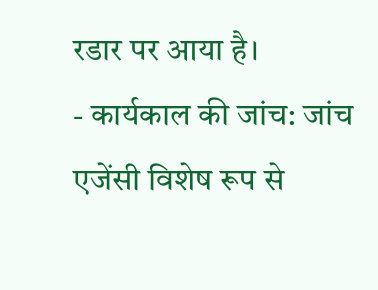रडार पर आया है।
- कार्यकाल की जांच: जांच एजेंसी विशेष रूप से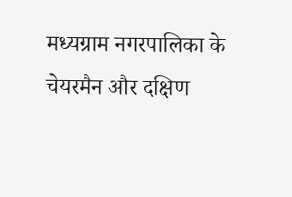मध्यग्राम नगरपालिका के चेयरमैन और दक्षिण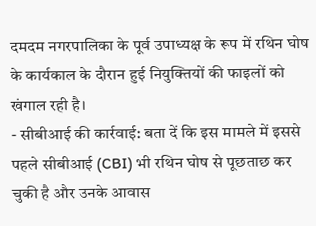दमदम नगरपालिका के पूर्व उपाध्यक्ष के रूप में रथिन घोष के कार्यकाल के दौरान हुई नियुक्तियों की फाइलों को खंगाल रही है।
- सीबीआई की कार्रवाई: बता दें कि इस मामले में इससे पहले सीबीआई (CBI) भी रथिन घोष से पूछताछ कर चुकी है और उनके आवास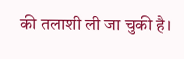की तलाशी ली जा चुकी है।